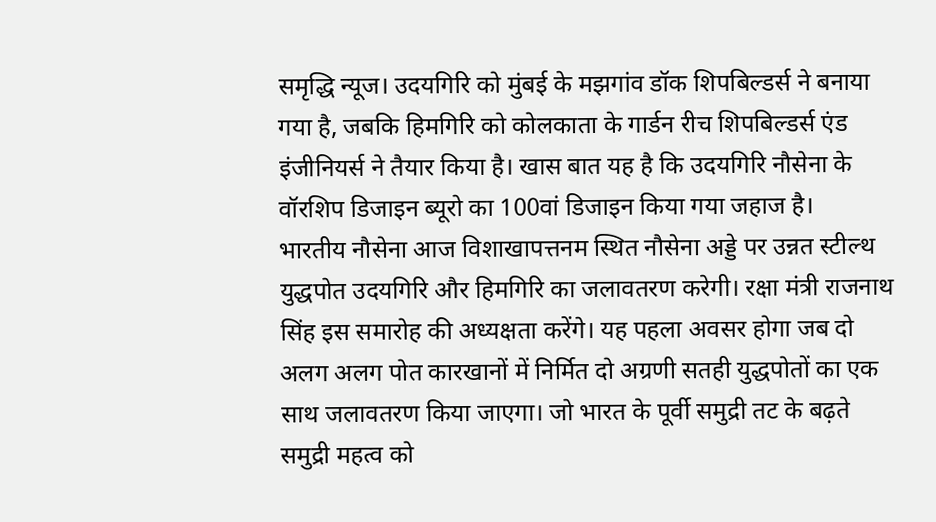समृद्धि न्यूज। उदयगिरि को मुंबई के मझगांव डॉक शिपबिल्डर्स ने बनाया गया है, जबकि हिमगिरि को कोलकाता के गार्डन रीच शिपबिल्डर्स एंड इंजीनियर्स ने तैयार किया है। खास बात यह है कि उदयगिरि नौसेना के वॉरशिप डिजाइन ब्यूरो का 100वां डिजाइन किया गया जहाज है।
भारतीय नौसेना आज विशाखापत्तनम स्थित नौसेना अड्डे पर उन्नत स्टील्थ युद्धपोत उदयगिरि और हिमगिरि का जलावतरण करेगी। रक्षा मंत्री राजनाथ सिंह इस समारोह की अध्यक्षता करेंगे। यह पहला अवसर होगा जब दो अलग अलग पोत कारखानों में निर्मित दो अग्रणी सतही युद्धपोतों का एक साथ जलावतरण किया जाएगा। जो भारत के पूर्वी समुद्री तट के बढ़ते समुद्री महत्व को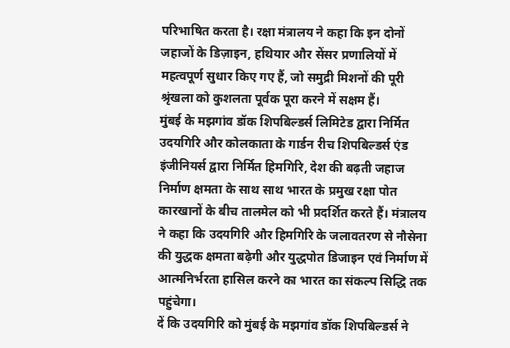परिभाषित करता है। रक्षा मंत्रालय ने कहा कि इन दोनों जहाजों के डिज़ाइन, हथियार और सेंसर प्रणालियों में महत्वपूर्ण सुधार किए गए हैं, जो समुद्री मिशनों की पूरी श्रृंखला को कुशलता पूर्वक पूरा करने में सक्षम हैं।
मुंबई के मझगांव डॉक शिपबिल्डर्स लिमिटेड द्वारा निर्मित उदयगिरि और कोलकाता के गार्डन रीच शिपबिल्डर्स एंड इंजीनियर्स द्वारा निर्मित हिमगिरि, देश की बढ़ती जहाज निर्माण क्षमता के साथ साथ भारत के प्रमुख रक्षा पोत कारखानों के बीच तालमेल को भी प्रदर्शित करते हैं। मंत्रालय ने कहा कि उदयगिरि और हिमगिरि के जलावतरण से नौसेना की युद्धक क्षमता बढ़ेगी और युद्धपोत डिजाइन एवं निर्माण में आत्मनिर्भरता हासिल करने का भारत का संकल्प सिद्धि तक पहुंचेगा।
दें कि उदयगिरि को मुंबई के मझगांव डॉक शिपबिल्डर्स ने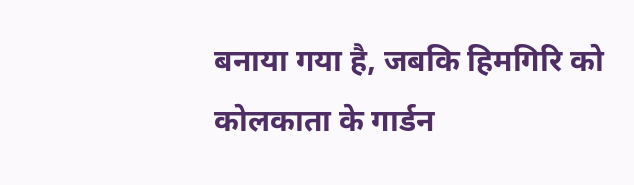बनाया गया है, जबकि हिमगिरि को कोलकाता के गार्डन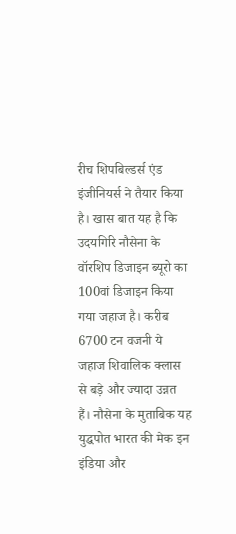रीच शिपबिल्डर्स एंड इंजीनियर्स ने तैयार किया है। खास बात यह है कि उदयगिरि नौसेना के वॉरशिप डिजाइन ब्यूरो का 100वां डिजाइन किया गया जहाज है। करीब 6700 टन वजनी ये जहाज शिवालिक क्लास से बड़े और ज्यादा उन्नत हैं। नौसेना के मुताबिक यह युद्धपोत भारत की मेक इन इंडिया और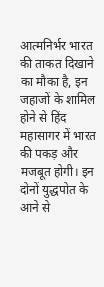आत्मनिर्भर भारत की ताकत दिखाने का मौका है, इन जहाजों के शामिल होने से हिंद महासागर में भारत की पकड़ और मजबूत होगी। इन दोनों युद्धपोत के आने से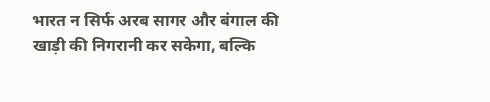भारत न सिर्फ अरब सागर और बंगाल की खाड़ी की निगरानी कर सकेगा, बल्कि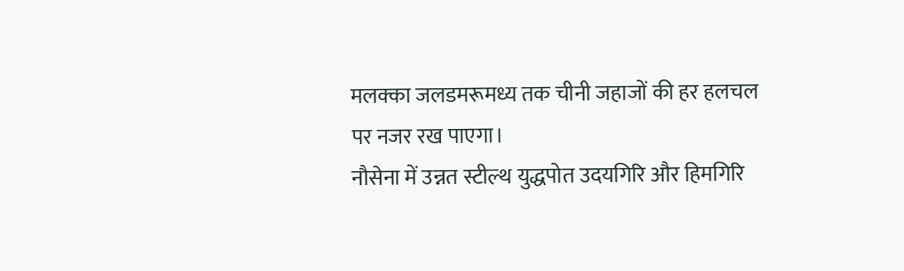मलक्का जलडमरूमध्य तक चीनी जहाजों की हर हलचल पर नजर रख पाएगा।
नौसेना में उन्नत स्टील्थ युद्धपोत उदयगिरि और हिमगिरि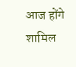आज होंगे शामिल